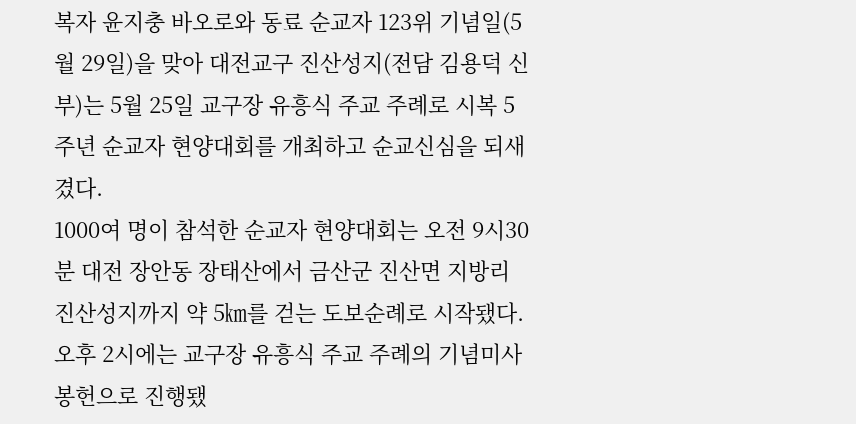복자 윤지충 바오로와 동료 순교자 123위 기념일(5월 29일)을 맞아 대전교구 진산성지(전담 김용덕 신부)는 5월 25일 교구장 유흥식 주교 주례로 시복 5주년 순교자 현양대회를 개최하고 순교신심을 되새겼다.
1000여 명이 참석한 순교자 현양대회는 오전 9시30분 대전 장안동 장태산에서 금산군 진산면 지방리 진산성지까지 약 5㎞를 걷는 도보순례로 시작됐다. 오후 2시에는 교구장 유흥식 주교 주례의 기념미사 봉헌으로 진행됐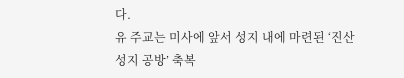다.
유 주교는 미사에 앞서 성지 내에 마련된 ‘진산성지 공방’ 축복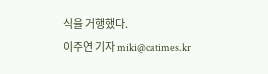식을 거행했다.
이주연 기자 miki@catimes.kr